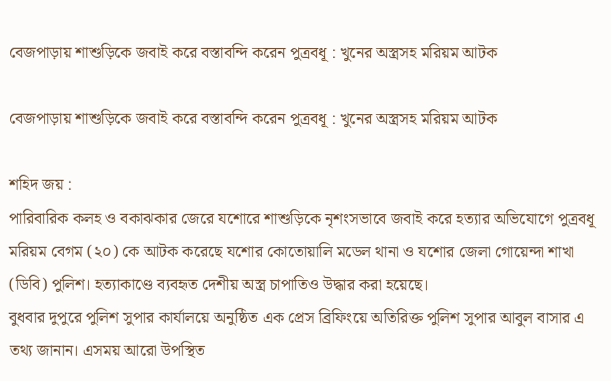বেজপাড়ায় শাশুড়িকে জবাই করে বস্তাবন্দি করেন পুত্রবধূ : খুনের অস্ত্রসহ মরিয়ম আটক

বেজপাড়ায় শাশুড়িকে জবাই করে বস্তাবন্দি করেন পুত্রবধূ : খুনের অস্ত্রসহ মরিয়ম আটক

শহিদ জয় :
পারিবারিক কলহ ও বকাঝকার জেরে যশোরে শাশুড়িকে নৃশংসভাবে জবাই করে হত্যার অভিযোগে পুত্রবধূ মরিয়ম বেগম (২০) কে আটক করেছে যশোর কোতোয়ালি মডেল থানা ও যশোর জেলা গোয়েন্দা শাখা (ডিবি) পুলিশ। হত্যাকাণ্ডে ব্যবহৃত দেশীয় অস্ত্র চাপাতিও উদ্ধার করা হয়েছে।
বুধবার দুপুরে পুলিশ সুপার কার্যালয়ে অনুষ্ঠিত এক প্রেস ব্রিফিংয়ে অতিরিক্ত পুলিশ সুপার আবুল বাসার এ তথ্য জানান। এসময় আরো উপস্থিত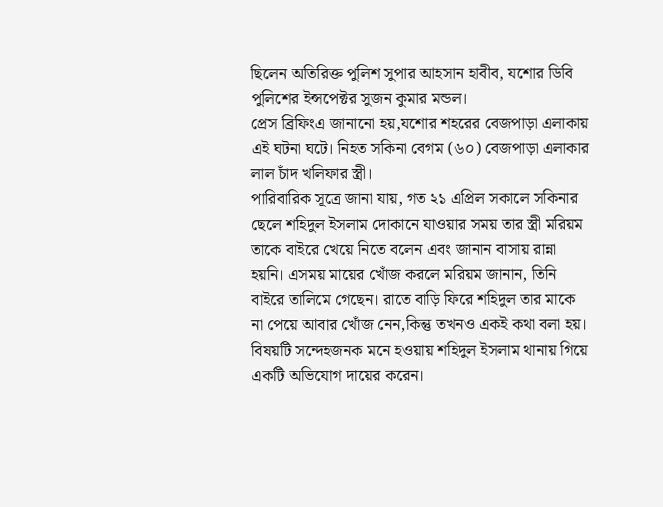ছিলেন অতিরিক্ত পুলিশ সুপার আহসান হাবীব, যশোর ডিবি পুলিশের ইন্সপেক্টর সুজন কুমার মন্ডল।
প্রেস ব্রিফিংএ জানানো হয়,যশোর শহরের বেজপাড়া এলাকায় এই ঘটনা ঘটে। নিহত সকিনা বেগম (৬০) বেজপাড়া এলাকার লাল চাঁদ খলিফার স্ত্রী।
পারিবারিক সূত্রে জানা যায়, গত ২১ এপ্রিল সকালে সকিনার ছেলে শহিদুল ইসলাম দোকানে যাওয়ার সময় তার স্ত্রী মরিয়ম তাকে বাইরে খেয়ে নিতে বলেন এবং জানান বাসায় রান্না হয়নি। এসময় মায়ের খোঁজ করলে মরিয়ম জানান, তিনি বাইরে তালিমে গেছেন। রাতে বাড়ি ফিরে শহিদুল তার মাকে না পেয়ে আবার খোঁজ নেন,কিন্তু তখনও একই কথা বলা হয়।
বিষয়টি সন্দেহজনক মনে হওয়ায় শহিদুল ইসলাম থানায় গিয়ে একটি অভিযোগ দায়ের করেন।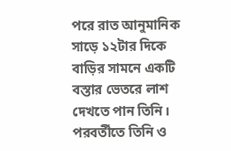পরে রাত আনুমানিক সাড়ে ১২টার দিকে বাড়ির সামনে একটি বস্তার ভেতরে লাশ দেখতে পান তিনি। পরবর্তীতে তিনি ও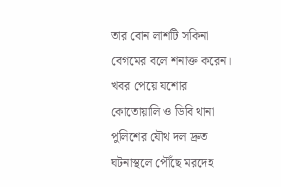তার বোন লাশটি সকিনা বেগমের বলে শনাক্ত করেন।
খবর পেয়ে যশোর কোতোয়ালি ও ডিবি থানা পুলিশের যৌথ দল দ্রুত ঘটনাস্থলে পৌঁছে মরদেহ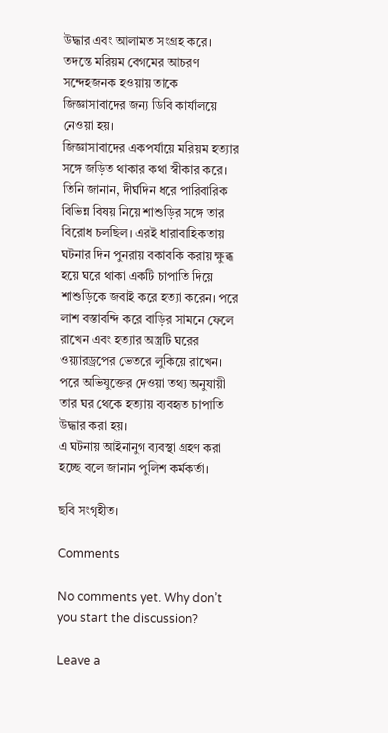উদ্ধার এবং আলামত সংগ্রহ করে। তদন্তে মরিয়ম বেগমের আচরণ সন্দেহজনক হওয়ায় তাকে জিজ্ঞাসাবাদের জন্য ডিবি কার্যালয়ে নেওয়া হয়।
জিজ্ঞাসাবাদের একপর্যায়ে মরিয়ম হত্যার সঙ্গে জড়িত থাকার কথা স্বীকার করে। তিনি জানান, দীর্ঘদিন ধরে পারিবারিক বিভিন্ন বিষয় নিয়ে শাশুড়ির সঙ্গে তার বিরোধ চলছিল। এরই ধারাবাহিকতায় ঘটনার দিন পুনরায় বকাবকি করায় ক্ষুব্ধ হয়ে ঘরে থাকা একটি চাপাতি দিয়ে শাশুড়িকে জবাই করে হত্যা করেন। পরে লাশ বস্তাবন্দি করে বাড়ির সামনে ফেলে রাখেন এবং হত্যার অস্ত্রটি ঘরের ওয়্যারড্রপের ভেতরে লুকিয়ে রাখেন। পরে অভিযুক্তের দেওয়া তথ্য অনুযায়ী তার ঘর থেকে হত্যায় ব্যবহৃত চাপাতি উদ্ধার করা হয়।
এ ঘটনায় আইনানুগ ব্যবস্থা গ্রহণ করা হচ্ছে বলে জানান পুলিশ কর্মকর্তা।

ছবি সংগৃহীত।

Comments

No comments yet. Why don’t you start the discussion?

Leave a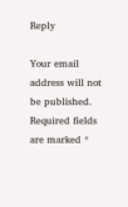Reply

Your email address will not be published. Required fields are marked *